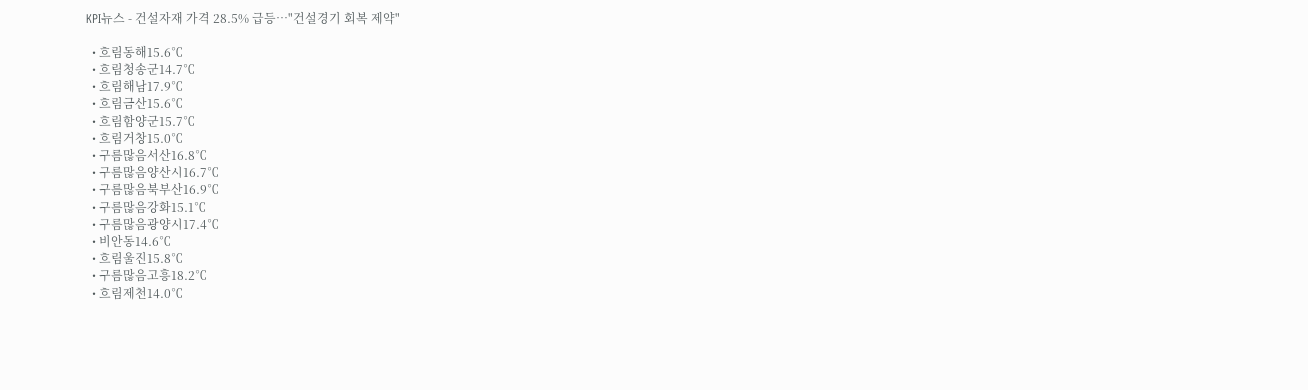KPI뉴스 - 건설자재 가격 28.5% 급등…"건설경기 회복 제약"

  • 흐림동해15.6℃
  • 흐림청송군14.7℃
  • 흐림해남17.9℃
  • 흐림금산15.6℃
  • 흐림함양군15.7℃
  • 흐림거창15.0℃
  • 구름많음서산16.8℃
  • 구름많음양산시16.7℃
  • 구름많음북부산16.9℃
  • 구름많음강화15.1℃
  • 구름많음광양시17.4℃
  • 비안동14.6℃
  • 흐림울진15.8℃
  • 구름많음고흥18.2℃
  • 흐림제천14.0℃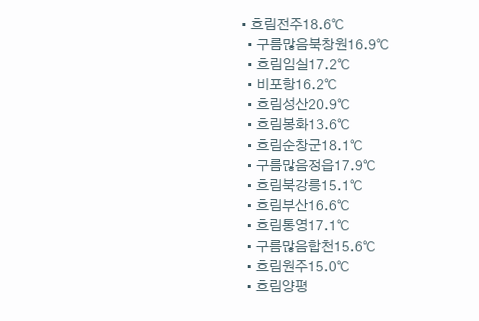• 흐림전주18.6℃
  • 구름많음북창원16.9℃
  • 흐림임실17.2℃
  • 비포항16.2℃
  • 흐림성산20.9℃
  • 흐림봉화13.6℃
  • 흐림순창군18.1℃
  • 구름많음정읍17.9℃
  • 흐림북강릉15.1℃
  • 흐림부산16.6℃
  • 흐림통영17.1℃
  • 구름많음합천15.6℃
  • 흐림원주15.0℃
  • 흐림양평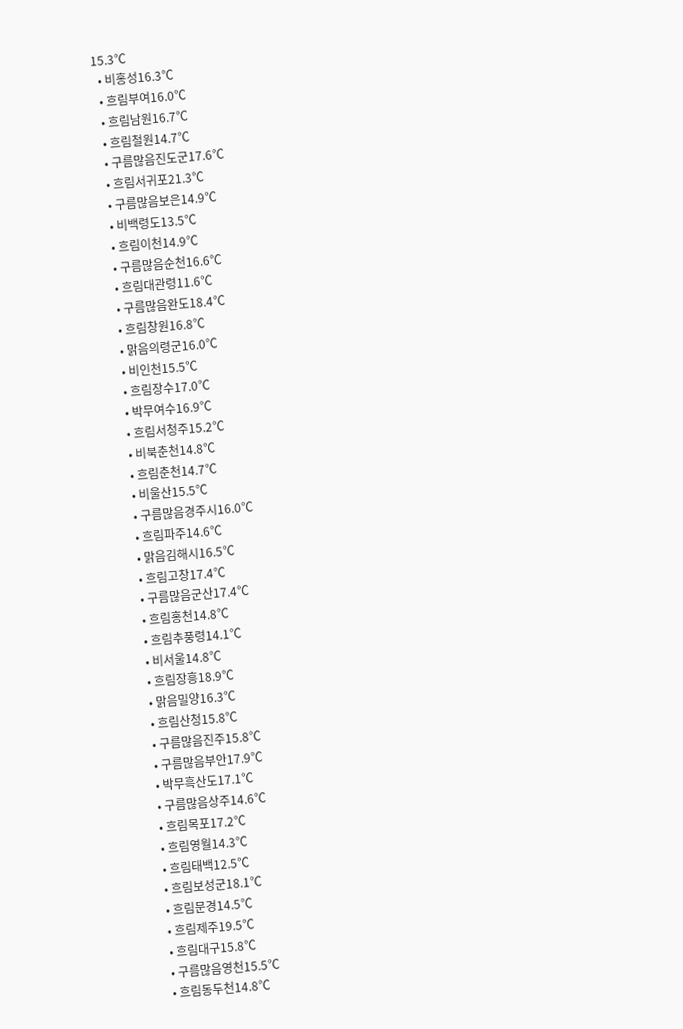15.3℃
  • 비홍성16.3℃
  • 흐림부여16.0℃
  • 흐림남원16.7℃
  • 흐림철원14.7℃
  • 구름많음진도군17.6℃
  • 흐림서귀포21.3℃
  • 구름많음보은14.9℃
  • 비백령도13.5℃
  • 흐림이천14.9℃
  • 구름많음순천16.6℃
  • 흐림대관령11.6℃
  • 구름많음완도18.4℃
  • 흐림창원16.8℃
  • 맑음의령군16.0℃
  • 비인천15.5℃
  • 흐림장수17.0℃
  • 박무여수16.9℃
  • 흐림서청주15.2℃
  • 비북춘천14.8℃
  • 흐림춘천14.7℃
  • 비울산15.5℃
  • 구름많음경주시16.0℃
  • 흐림파주14.6℃
  • 맑음김해시16.5℃
  • 흐림고창17.4℃
  • 구름많음군산17.4℃
  • 흐림홍천14.8℃
  • 흐림추풍령14.1℃
  • 비서울14.8℃
  • 흐림장흥18.9℃
  • 맑음밀양16.3℃
  • 흐림산청15.8℃
  • 구름많음진주15.8℃
  • 구름많음부안17.9℃
  • 박무흑산도17.1℃
  • 구름많음상주14.6℃
  • 흐림목포17.2℃
  • 흐림영월14.3℃
  • 흐림태백12.5℃
  • 흐림보성군18.1℃
  • 흐림문경14.5℃
  • 흐림제주19.5℃
  • 흐림대구15.8℃
  • 구름많음영천15.5℃
  • 흐림동두천14.8℃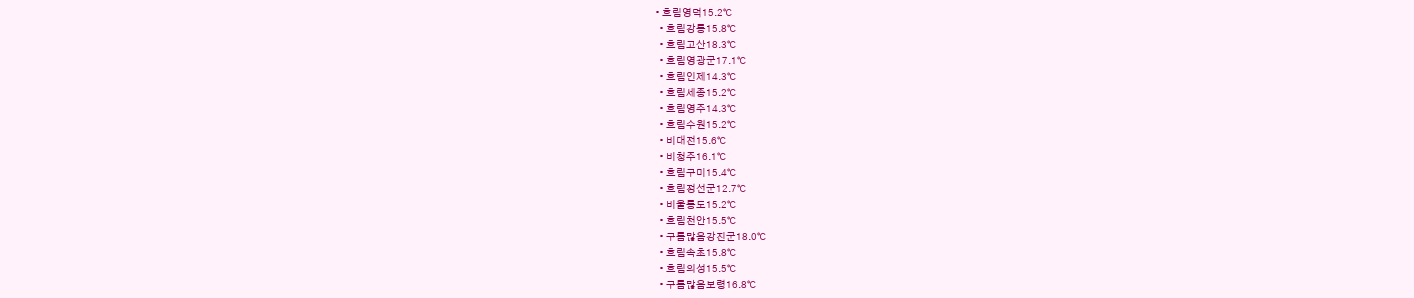• 흐림영덕15.2℃
  • 흐림강릉15.8℃
  • 흐림고산18.3℃
  • 흐림영광군17.1℃
  • 흐림인제14.3℃
  • 흐림세종15.2℃
  • 흐림영주14.3℃
  • 흐림수원15.2℃
  • 비대전15.6℃
  • 비청주16.1℃
  • 흐림구미15.4℃
  • 흐림정선군12.7℃
  • 비울릉도15.2℃
  • 흐림천안15.5℃
  • 구름많음강진군18.0℃
  • 흐림속초15.8℃
  • 흐림의성15.5℃
  • 구름많음보령16.8℃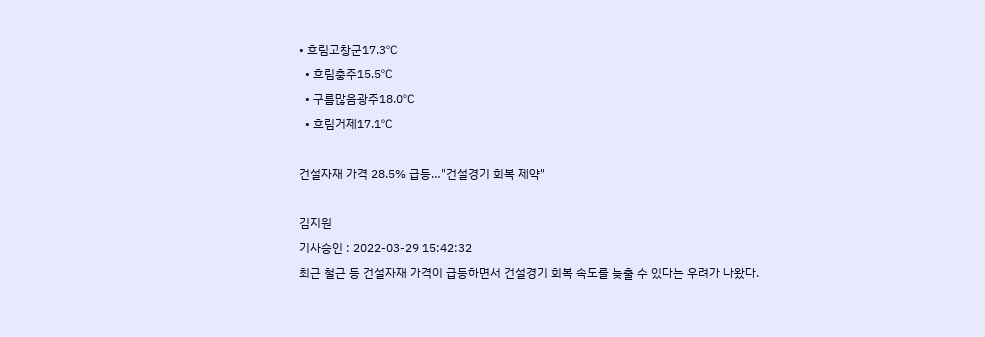• 흐림고창군17.3℃
  • 흐림충주15.5℃
  • 구름많음광주18.0℃
  • 흐림거제17.1℃

건설자재 가격 28.5% 급등…"건설경기 회복 제약"

김지원
기사승인 : 2022-03-29 15:42:32
최근 철근 등 건설자재 가격이 급등하면서 건설경기 회복 속도를 늦출 수 있다는 우려가 나왔다.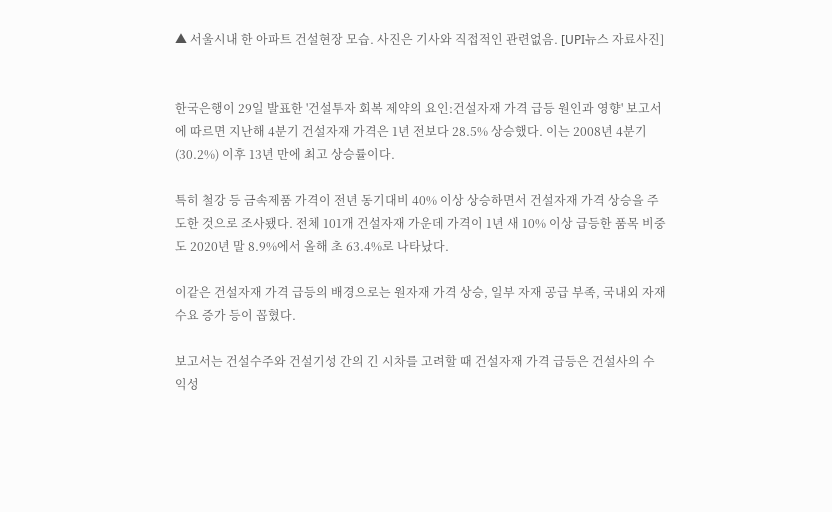▲ 서울시내 한 아파트 건설현장 모습. 사진은 기사와 직접적인 관련없음. [UPI뉴스 자료사진]


한국은행이 29일 발표한 '건설투자 회복 제약의 요인:건설자재 가격 급등 원인과 영향' 보고서에 따르면 지난해 4분기 건설자재 가격은 1년 전보다 28.5% 상승했다. 이는 2008년 4분기(30.2%) 이후 13년 만에 최고 상승률이다.

특히 철강 등 금속제품 가격이 전년 동기대비 40% 이상 상승하면서 건설자재 가격 상승을 주도한 것으로 조사됐다. 전체 101개 건설자재 가운데 가격이 1년 새 10% 이상 급등한 품목 비중도 2020년 말 8.9%에서 올해 초 63.4%로 나타났다.

이같은 건설자재 가격 급등의 배경으로는 원자재 가격 상승, 일부 자재 공급 부족, 국내외 자재 수요 증가 등이 꼽혔다.

보고서는 건설수주와 건설기성 간의 긴 시차를 고려할 때 건설자재 가격 급등은 건설사의 수익성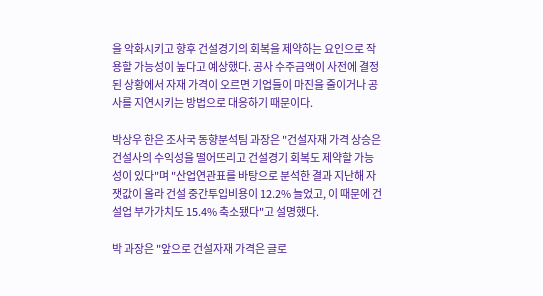을 악화시키고 향후 건설경기의 회복을 제약하는 요인으로 작용할 가능성이 높다고 예상했다. 공사 수주금액이 사전에 결정된 상황에서 자재 가격이 오르면 기업들이 마진을 줄이거나 공사를 지연시키는 방법으로 대응하기 때문이다.

박상우 한은 조사국 동향분석팀 과장은 "건설자재 가격 상승은 건설사의 수익성을 떨어뜨리고 건설경기 회복도 제약할 가능성이 있다"며 "산업연관표를 바탕으로 분석한 결과 지난해 자잿값이 올라 건설 중간투입비용이 12.2% 늘었고, 이 때문에 건설업 부가가치도 15.4% 축소됐다"고 설명했다.

박 과장은 "앞으로 건설자재 가격은 글로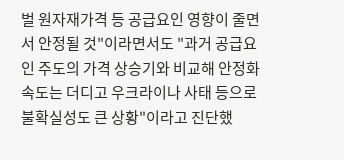벌 원자재가격 등 공급요인 영향이 줄면서 안정될 것"이라면서도 "과거 공급요인 주도의 가격 상승기와 비교해 안정화 속도는 더디고 우크라이나 사태 등으로 불확실성도 큰 상황"이라고 진단했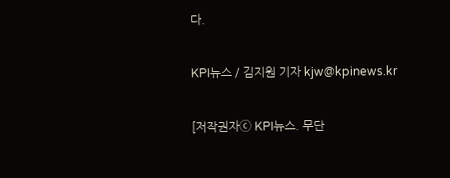다.

KPI뉴스 / 김지원 기자 kjw@kpinews.kr

[저작권자ⓒ KPI뉴스. 무단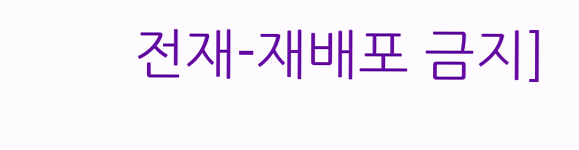전재-재배포 금지]